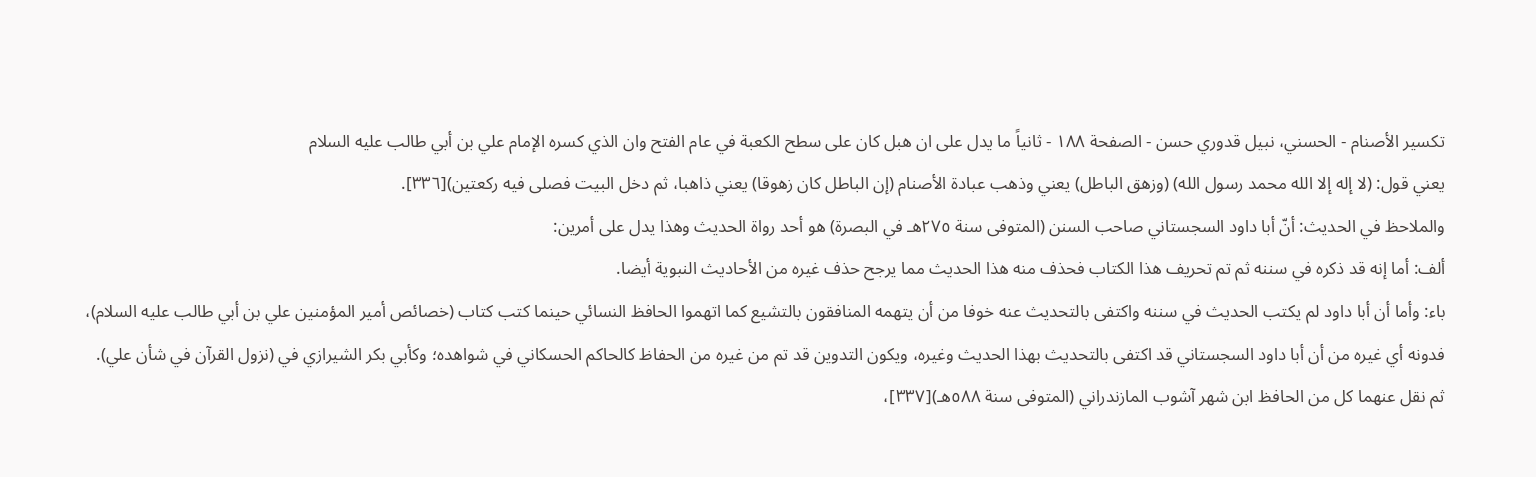تكسير الأصنام - الحسني، نبيل قدوري حسن - الصفحة ١٨٨ - ثانياً ما يدل على ان هبل كان على سطح الكعبة في عام الفتح وان الذي كسره الإمام علي بن أبي طالب عليه السلام
يعني قول: (لا إله إلا الله محمد رسول الله) (وزهق الباطل) يعني وذهب عبادة الأصنام (إن الباطل كان زهوقا) يعني ذاهبا، ثم دخل البيت فصلى فيه ركعتين)[٣٣٦].
والملاحظ في الحديث: أنّ أبا داود السجستاني صاحب السنن (المتوفى سنة ٢٧٥هـ في البصرة) هو أحد رواة الحديث وهذا يدل على أمرين:
ألف: أما إنه قد ذكره في سننه ثم تم تحريف هذا الكتاب فحذف منه هذا الحديث مما يرجح حذف غيره من الأحاديث النبوية أيضا.
باء: وأما أن أبا داود لم يكتب الحديث في سننه واكتفى بالتحديث عنه خوفا من أن يتهمه المنافقون بالتشيع كما اتهموا الحافظ النسائي حينما كتب كتاب (خصائص أمير المؤمنين علي بن أبي طالب عليه السلام)، فدونه أي غيره من أن أبا داود السجستاني قد اكتفى بالتحديث بهذا الحديث وغيره، ويكون التدوين قد تم من غيره من الحفاظ كالحاكم الحسكاني في شواهده؛ وكأبي بكر الشيرازي في (نزول القرآن في شأن علي).
ثم نقل عنهما كل من الحافظ ابن شهر آشوب المازندراني (المتوفى سنة ٥٨٨هـ)[٣٣٧]،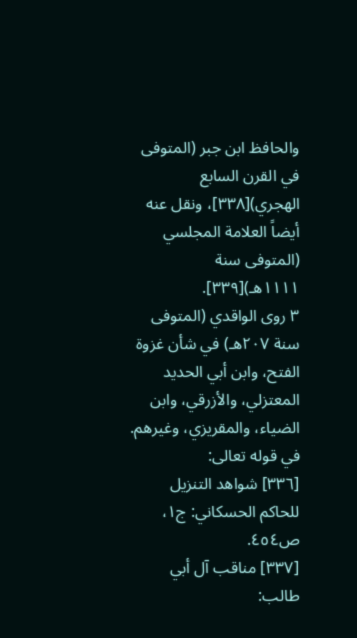والحافظ ابن جبر (المتوفى في القرن السابع الهجري)[٣٣٨]، ونقل عنه أيضاً العلامة المجلسي (المتوفى سنة ١١١١هـ)[٣٣٩].
٣ روى الواقدي (المتوفى سنة ٢٠٧هـ) في شأن غزوة الفتح، وابن أبي الحديد المعتزلي، والأزرقي، وابن الضياء، والمقريزي، وغيرهم.
في قوله تعالى:
[٣٣٦] شواهد التنزيل للحاكم الحسكاني: ج١، ص٤٥٤.
[٣٣٧] مناقب آل أبي طالب: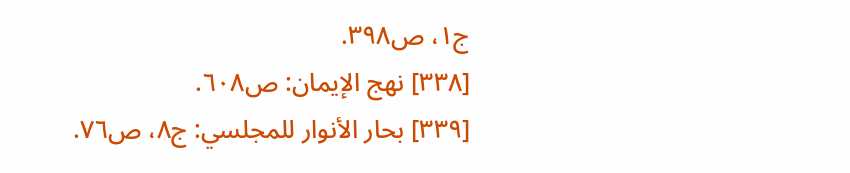ج١، ص٣٩٨.
[٣٣٨] نهج الإيمان: ص٦٠٨.
[٣٣٩] بحار الأنوار للمجلسي: ج٨، ص٧٦.